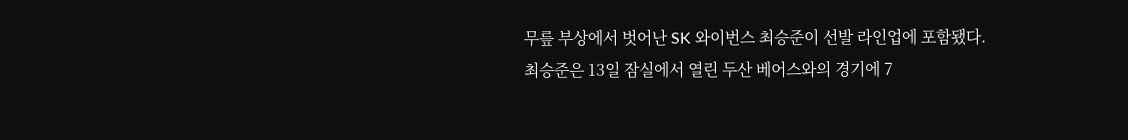무릎 부상에서 벗어난 SK 와이번스 최승준이 선발 라인업에 포함됐다.
최승준은 13일 잠실에서 열린 두산 베어스와의 경기에 7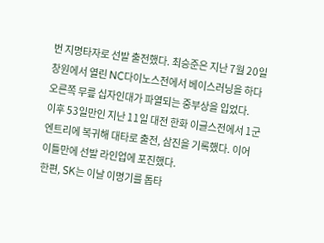번 지명타자로 선발 출전했다. 최승준은 지난 7월 20일 창원에서 열린 NC다이노스전에서 베이스러닝을 하다 오른쪽 무릎 십자인대가 파열되는 중부상을 입었다.
이후 53일만인 지난 11일 대전 한화 이글스전에서 1군 엔트리에 복귀해 대타로 출전, 삼진을 기록했다. 이어 이틀만에 선발 라인업에 포진했다.
한편, SK는 이날 이명기를 톱타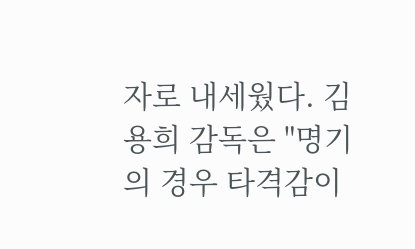자로 내세웠다. 김용희 감독은 "명기의 경우 타격감이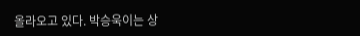올라오고 있다. 박승욱이는 상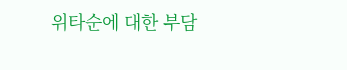위타순에 대한 부담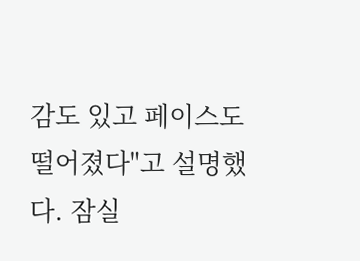감도 있고 페이스도 떨어졌다"고 설명했다. 잠실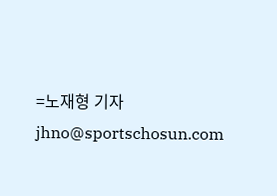=노재형 기자 jhno@sportschosun.com